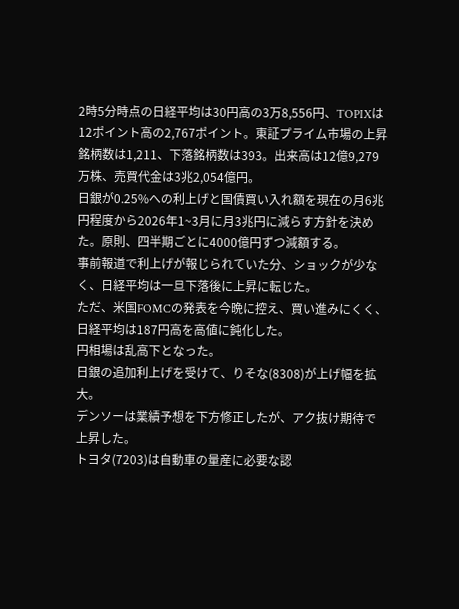2時5分時点の日経平均は30円高の3万8,556円、TOPIXは12ポイント高の2,767ポイント。東証プライム市場の上昇銘柄数は1,211、下落銘柄数は393。出来高は12億9,279万株、売買代金は3兆2,054億円。
日銀が0.25%への利上げと国債買い入れ額を現在の月6兆円程度から2026年1~3月に月3兆円に減らす方針を決めた。原則、四半期ごとに4000億円ずつ減額する。
事前報道で利上げが報じられていた分、ショックが少なく、日経平均は一旦下落後に上昇に転じた。
ただ、米国FOMCの発表を今晩に控え、買い進みにくく、日経平均は187円高を高値に鈍化した。
円相場は乱高下となった。
日銀の追加利上げを受けて、りそな(8308)が上げ幅を拡大。
デンソーは業績予想を下方修正したが、アク抜け期待で上昇した。
トヨタ(7203)は自動車の量産に必要な認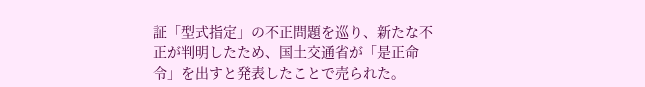証「型式指定」の不正問題を巡り、新たな不正が判明したため、国土交通省が「是正命令」を出すと発表したことで売られた。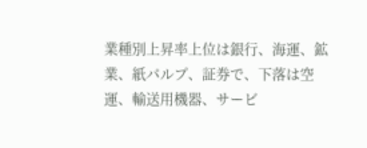業種別上昇率上位は銀行、海運、鉱業、紙パルプ、証券で、下落は空運、輸送用機器、サービ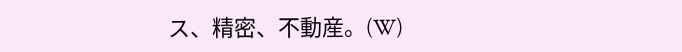ス、精密、不動産。(W)